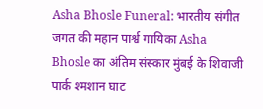Asha Bhosle Funeral: भारतीय संगीत जगत की महान पार्श्व गायिका Asha Bhosle का अंतिम संस्कार मुंबई के शिवाजी पार्क श्मशान घाट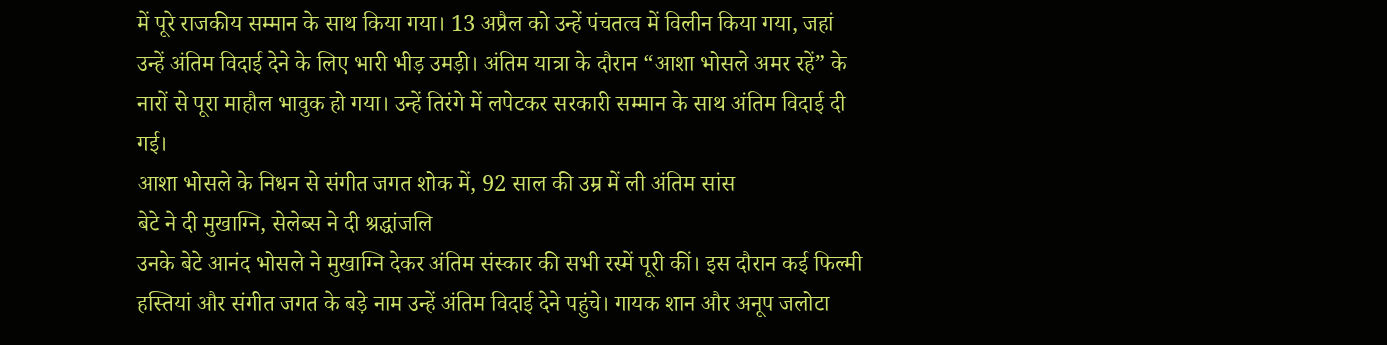में पूरे राजकीय सम्मान के साथ किया गया। 13 अप्रैल को उन्हें पंचतत्व में विलीन किया गया, जहां उन्हें अंतिम विदाई देने के लिए भारी भीड़ उमड़ी। अंतिम यात्रा के दौरान “आशा भोसले अमर रहें” के नारों से पूरा माहौल भावुक हो गया। उन्हें तिरंगे में लपेटकर सरकारी सम्मान के साथ अंतिम विदाई दी गई।
आशा भोसले के निधन से संगीत जगत शोक में, 92 साल की उम्र में ली अंतिम सांस
बेटे ने दी मुखाग्नि, सेलेब्स ने दी श्रद्धांजलि
उनके बेटे आनंद भोसले ने मुखाग्नि देकर अंतिम संस्कार की सभी रस्में पूरी कीं। इस दौरान कई फिल्मी हस्तियां और संगीत जगत के बड़े नाम उन्हें अंतिम विदाई देने पहुंचे। गायक शान और अनूप जलोटा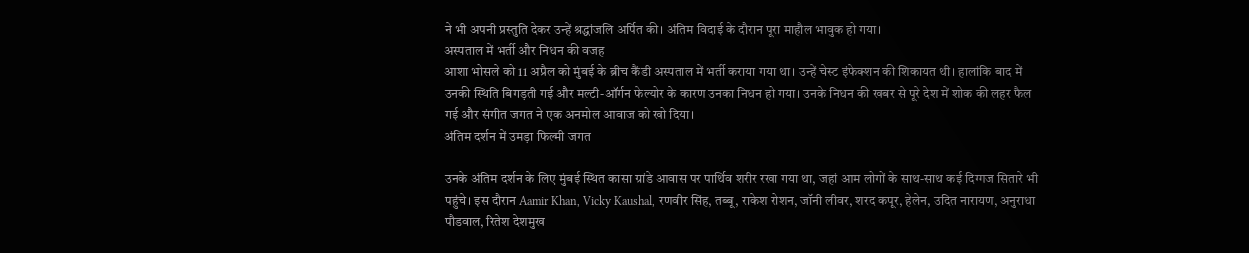ने भी अपनी प्रस्तुति देकर उन्हें श्रद्धांजलि अर्पित की। अंतिम विदाई के दौरान पूरा माहौल भावुक हो गया।
अस्पताल में भर्ती और निधन की वजह
आशा भोसले को 11 अप्रैल को मुंबई के ब्रीच कैंडी अस्पताल में भर्ती कराया गया था। उन्हें चेस्ट इंफेक्शन की शिकायत थी। हालांकि बाद में उनकी स्थिति बिगड़ती गई और मल्टी-ऑर्गन फेल्योर के कारण उनका निधन हो गया। उनके निधन की खबर से पूरे देश में शोक की लहर फैल गई और संगीत जगत ने एक अनमोल आवाज को खो दिया।
अंतिम दर्शन में उमड़ा फिल्मी जगत

उनके अंतिम दर्शन के लिए मुंबई स्थित कासा ग्रांडे आवास पर पार्थिव शरीर रखा गया था, जहां आम लोगों के साथ-साथ कई दिग्गज सितारे भी पहुंचे। इस दौरान Aamir Khan, Vicky Kaushal, रणवीर सिंह, तब्बू, राकेश रोशन, जॉनी लीवर, शरद कपूर, हेलेन, उदित नारायण, अनुराधा पौडवाल, रितेश देशमुख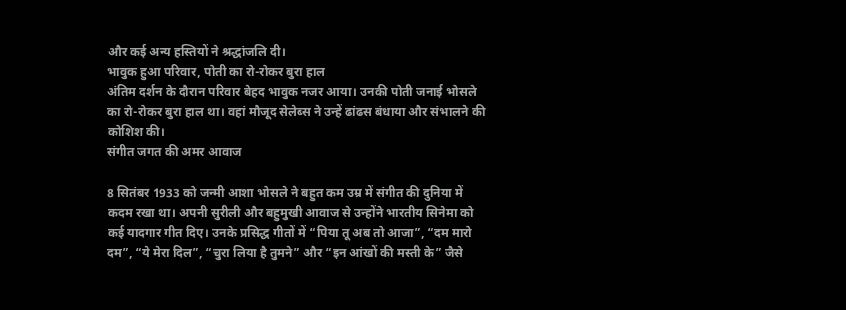और कई अन्य हस्तियों ने श्रद्धांजलि दी।
भावुक हुआ परिवार, पोती का रो-रोकर बुरा हाल
अंतिम दर्शन के दौरान परिवार बेहद भावुक नजर आया। उनकी पोती जनाई भोसले का रो-रोकर बुरा हाल था। वहां मौजूद सेलेब्स ने उन्हें ढांढस बंधाया और संभालने की कोशिश की।
संगीत जगत की अमर आवाज

8 सितंबर 1933 को जन्मी आशा भोसले ने बहुत कम उम्र में संगीत की दुनिया में कदम रखा था। अपनी सुरीली और बहुमुखी आवाज से उन्होंने भारतीय सिनेमा को कई यादगार गीत दिए। उनके प्रसिद्ध गीतों में “पिया तू अब तो आजा”, “दम मारो दम”, “ये मेरा दिल”, “चुरा लिया है तुमने” और “इन आंखों की मस्ती के” जैसे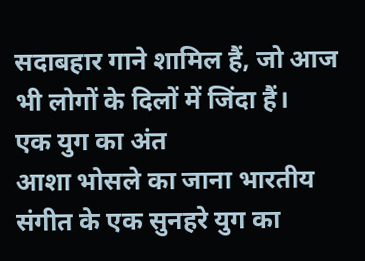सदाबहार गाने शामिल हैं, जो आज भी लोगों के दिलों में जिंदा हैं।
एक युग का अंत
आशा भोसले का जाना भारतीय संगीत के एक सुनहरे युग का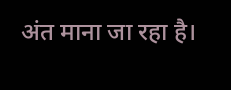अंत माना जा रहा है।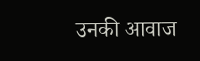उनकी आवाज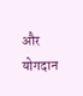और योगदान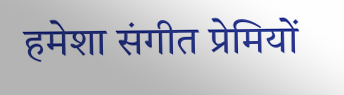हमेशा संगीत प्रेमियों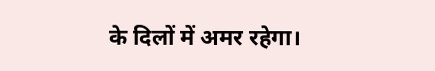के दिलों में अमर रहेगा।